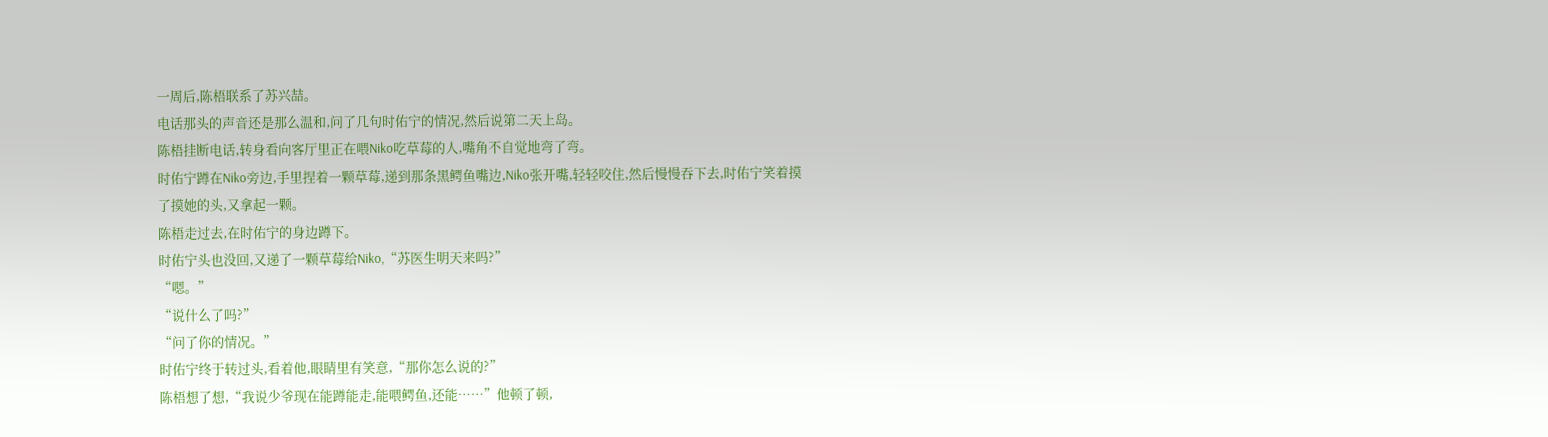一周后,陈梧联系了苏兴喆。
电话那头的声音还是那么温和,问了几句时佑宁的情况,然后说第二天上岛。
陈梧挂断电话,转身看向客厅里正在喂Niko吃草莓的人,嘴角不自觉地弯了弯。
时佑宁蹲在Niko旁边,手里捏着一颗草莓,递到那条黑鳄鱼嘴边,Niko张开嘴,轻轻咬住,然后慢慢吞下去,时佑宁笑着摸了摸她的头,又拿起一颗。
陈梧走过去,在时佑宁的身边蹲下。
时佑宁头也没回,又递了一颗草莓给Niko,“苏医生明天来吗?”
“嗯。”
“说什么了吗?”
“问了你的情况。”
时佑宁终于转过头,看着他,眼睛里有笑意,“那你怎么说的?”
陈梧想了想,“我说少爷现在能蹲能走,能喂鳄鱼,还能……”他顿了顿,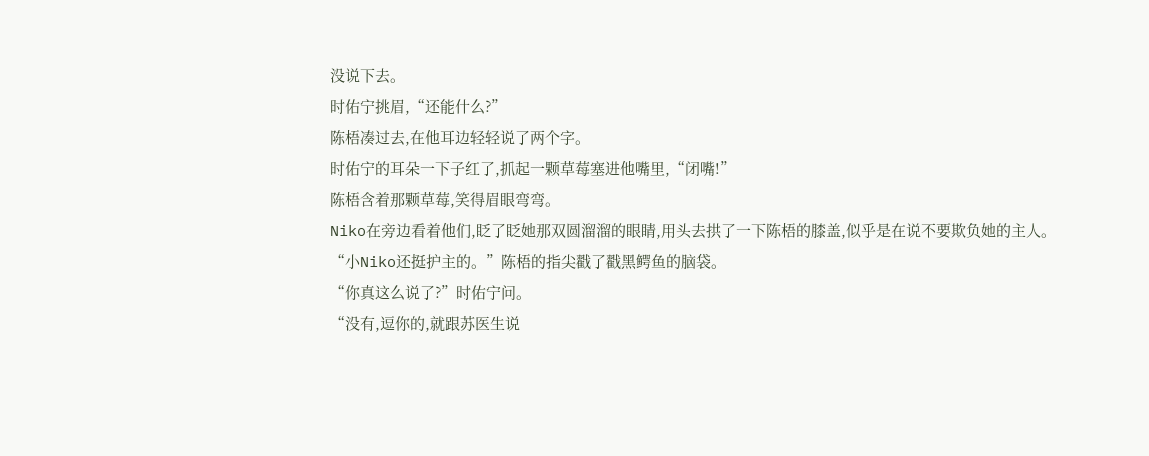没说下去。
时佑宁挑眉,“还能什么?”
陈梧凑过去,在他耳边轻轻说了两个字。
时佑宁的耳朵一下子红了,抓起一颗草莓塞进他嘴里,“闭嘴!”
陈梧含着那颗草莓,笑得眉眼弯弯。
Niko在旁边看着他们,眨了眨她那双圆溜溜的眼睛,用头去拱了一下陈梧的膝盖,似乎是在说不要欺负她的主人。
“小Niko还挺护主的。”陈梧的指尖戳了戳黑鳄鱼的脑袋。
“你真这么说了?”时佑宁问。
“没有,逗你的,就跟苏医生说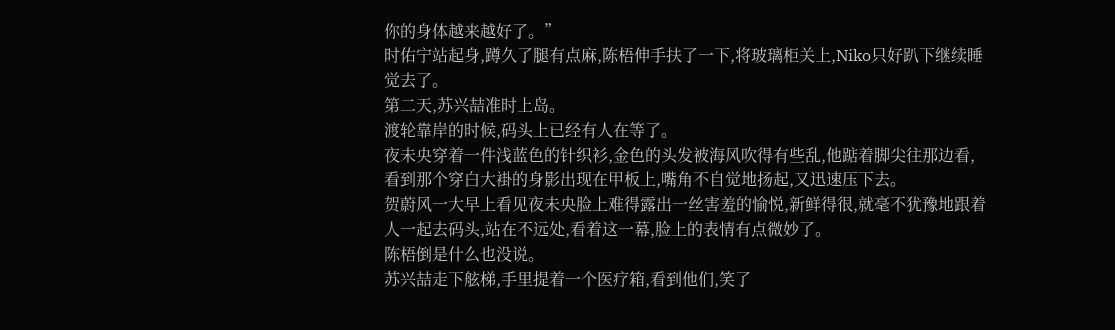你的身体越来越好了。”
时佑宁站起身,蹲久了腿有点麻,陈梧伸手扶了一下,将玻璃柜关上,Niko只好趴下继续睡觉去了。
第二天,苏兴喆准时上岛。
渡轮靠岸的时候,码头上已经有人在等了。
夜未央穿着一件浅蓝色的针织衫,金色的头发被海风吹得有些乱,他踮着脚尖往那边看,看到那个穿白大褂的身影出现在甲板上,嘴角不自觉地扬起,又迅速压下去。
贺蔚风一大早上看见夜未央脸上难得露出一丝害羞的愉悦,新鲜得很,就毫不犹豫地跟着人一起去码头,站在不远处,看着这一幕,脸上的表情有点微妙了。
陈梧倒是什么也没说。
苏兴喆走下舷梯,手里提着一个医疗箱,看到他们,笑了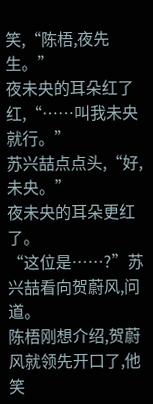笑,“陈梧,夜先生。”
夜未央的耳朵红了红,“……叫我未央就行。”
苏兴喆点点头,“好,未央。”
夜未央的耳朵更红了。
“这位是……?”苏兴喆看向贺蔚风,问道。
陈梧刚想介绍,贺蔚风就领先开口了,他笑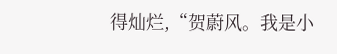得灿烂,“贺蔚风。我是小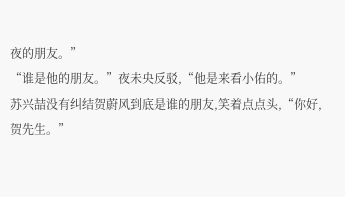夜的朋友。”
“谁是他的朋友。”夜未央反驳,“他是来看小佑的。”
苏兴喆没有纠结贺蔚风到底是谁的朋友,笑着点点头,“你好,贺先生。”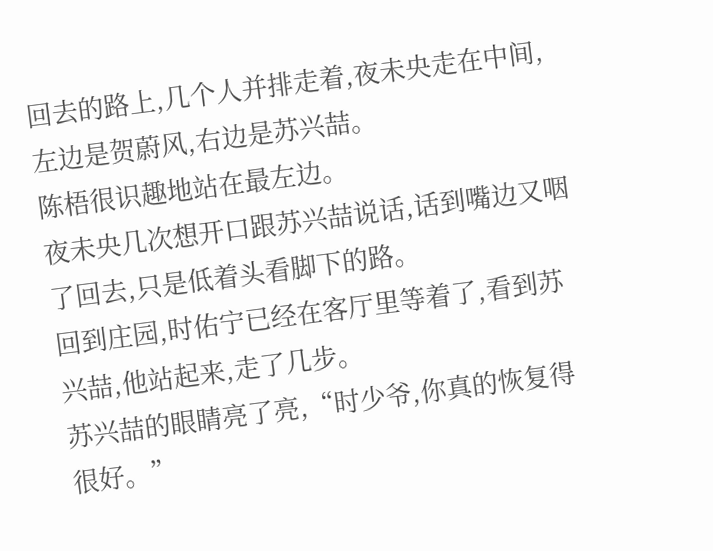回去的路上,几个人并排走着,夜未央走在中间,左边是贺蔚风,右边是苏兴喆。
陈梧很识趣地站在最左边。
夜未央几次想开口跟苏兴喆说话,话到嘴边又咽了回去,只是低着头看脚下的路。
回到庄园,时佑宁已经在客厅里等着了,看到苏兴喆,他站起来,走了几步。
苏兴喆的眼睛亮了亮,“时少爷,你真的恢复得很好。”